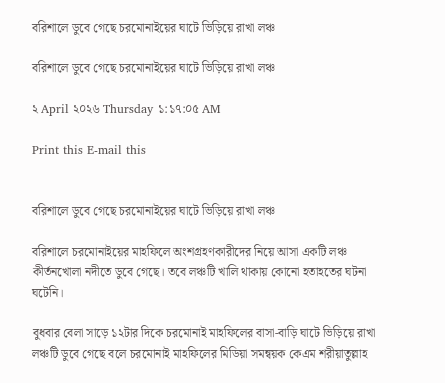বরিশালে ডুবে গেছে চরমোনাইয়ের ঘাটে ভিড়িয়ে রাখা লঞ্চ

বরিশালে ডুবে গেছে চরমোনাইয়ের ঘাটে ভিড়িয়ে রাখা লঞ্চ

২ April ২০২৬ Thursday ১:১৭:০৫ AM

Print this E-mail this


বরিশালে ডুবে গেছে চরমোনাইয়ের ঘাটে ভিড়িয়ে রাখা লঞ্চ

বরিশালে চরমোনাইয়ের মাহফিলে অংশগ্রহণকারীদের নিয়ে আসা একটি লঞ্চ কীর্তনখোলা নদীতে ডুবে গেছে। তবে লঞ্চটি খালি থাকায় কোনো হতাহতের ঘটনা ঘটেনি।

বুধবার বেলা সাড়ে ১২টার দিকে চরমোনাই মাহফিলের বাসা-বাড়ি ঘাটে ভিড়িয়ে রাখা লঞ্চটি ডুবে গেছে বলে চরমোনাই মাহফিলের মিডিয়া সমন্বয়ক কেএম শরীয়াতুল্লাহ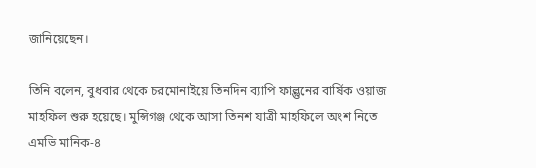জানিয়েছেন।

তিনি বলেন, বুধবার থেকে চরমোনাইয়ে তিনদিন ব্যাপি ফাল্গুনের বার্ষিক ওয়াজ মাহফিল শুরু হয়েছে। মুন্সিগঞ্জ থেকে আসা তিনশ যাত্রী মাহফিলে অংশ নিতে এমভি মানিক-৪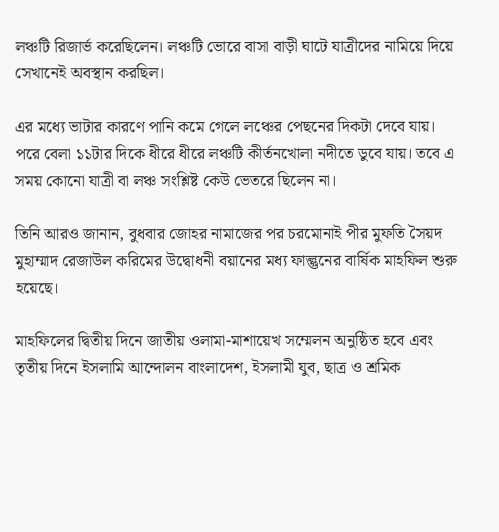লঞ্চটি রিজার্ভ করেছিলেন। লঞ্চটি ভোরে বাসা বাড়ী ঘাটে যাত্রীদের নামিয়ে দিয়ে সেখানেই অবস্থান করছিল।

এর মধ্যে ভাটার কারণে পানি কমে গেলে লঞ্চের পেছনের দিকটা দেবে যায়। পরে বেলা ১১টার দিকে ধীরে ধীরে লঞ্চটি কীর্তনখোলা নদীতে ডুবে যায়। তবে এ সময় কোনো যাত্রী বা লঞ্চ সংশ্লিষ্ট কেউ ভেতরে ছিলেন না।

তিনি আরও জানান, বুধবার জোহর নামাজের পর চরমোনাই পীর মুফতি সৈয়দ মুহাম্মাদ রেজাউল করিমের উদ্বোধনী বয়ানের মধ্য ফাল্গুনের বার্ষিক মাহফিল শুরু হয়েছে।

মাহফিলের দ্বিতীয় দিনে জাতীয় ওলামা-মাশায়েখ সম্মেলন অনুষ্ঠিত হবে এবং তৃতীয় দিনে ইসলামি আন্দোলন বাংলাদেশ, ইসলামী যুব, ছাত্র ও শ্রমিক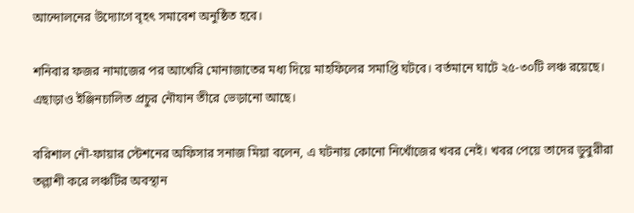আন্দোলনের উদ্যোগে বৃহৎ সমাবেশ অনুষ্ঠিত হবে।

শনিবার ফজর নামাজের পর আখেরি মোনাজাতের মধ্য দিয়ে মাহফিলের সমাপ্তি ঘটবে। বর্তমানে ঘাটে ২৫-৩০টি লঞ্চ রয়েছে। এছাড়াও ইঞ্জিনচালিত প্রচুর নৌযান তীরে ভেড়ানো আছে।

বরিশাল নৌ-ফায়ার স্টেশনের অফিসার সনাজ মিয়া বলেন, এ ঘটনায় কোনো নিখোঁজের খবর নেই। খবর পেয়ে তাদের ডুবুরীরা তল্লাশী করে লঞ্চটির অবস্থান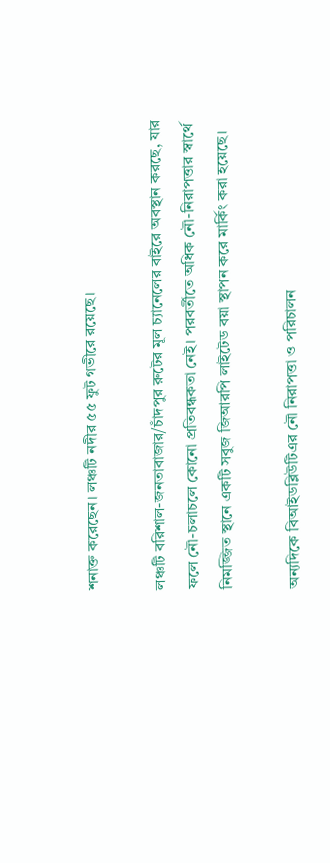শনাক্ত করেছেন। লঞ্চটি নদীর ৫৫ ফুট গভীরে রয়েছে।

লঞ্চটি বরিশাল-জনতাবাজার/চাঁদপুর রুটের মূল চ্যানেলের বাইরে অবস্থান করছে, যার ফলে নৌ-চলাচলে কোনো প্রতিবন্ধকতা নেই। পরবর্তীতে অধিক নৌ-নিরাপত্তার স্বার্থে নিমজ্জিত স্থানে একটি সবুজ জিআরপি লাইটেড বয়া স্থাপন করে মার্কিং করা হয়েছে।

অন্যদিকে বিআইডব্লিউটিএর নৌ নিরাপত্তা ও পরিচালন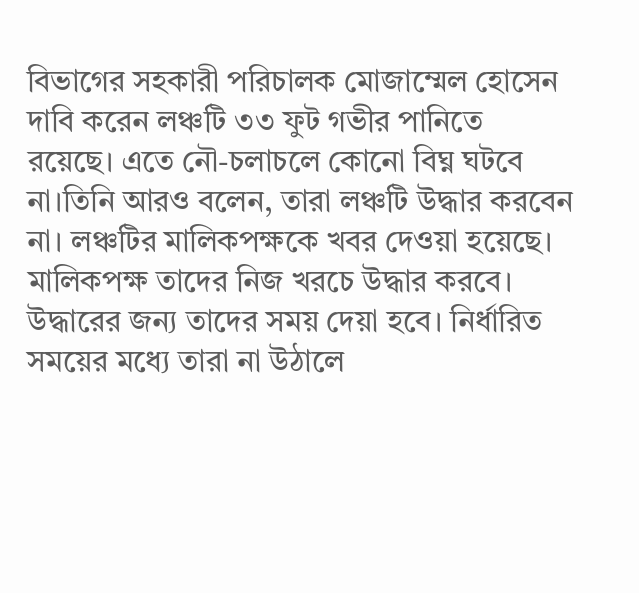বিভাগের সহকারী পরিচালক মোজাম্মেল হোসেন দাবি করেন লঞ্চটি ৩৩ ফুট গভীর পানিতে রয়েছে। এতে নৌ-চলাচলে কোনো বিঘ্ন ঘটবে না।তিনি আরও বলেন, তারা লঞ্চটি উদ্ধার করবেন না। লঞ্চটির মালিকপক্ষকে খবর দেওয়া হয়েছে। মালিকপক্ষ তাদের নিজ খরচে উদ্ধার করবে। উদ্ধারের জন্য তাদের সময় দেয়া হবে। নির্ধারিত সময়ের মধ্যে তারা না উঠালে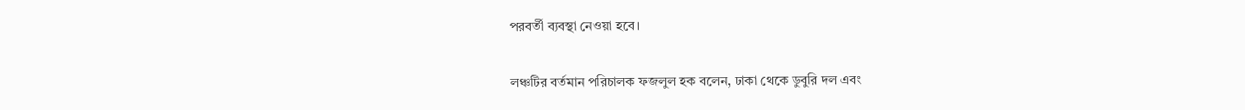পরবর্তী ব্যবস্থা নেওয়া হবে।

লঞ্চটির বর্তমান পরিচালক ফজলুল হক বলেন, ঢাকা থেকে ডুবুরি দল এবং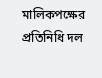মালিকপক্ষের প্রতিনিধি দল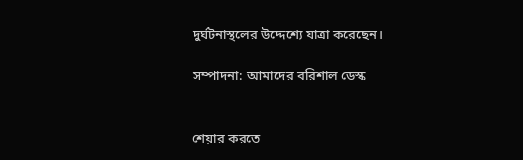দুর্ঘটনাস্থলের উদ্দেশ্যে যাত্রা করেছেন।

সম্পাদনা: আমাদের বরিশাল ডেস্ক


শেয়ার করতে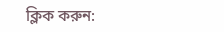ক্লিক করুন: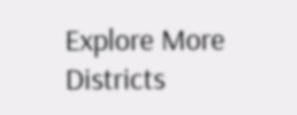Explore More Districts